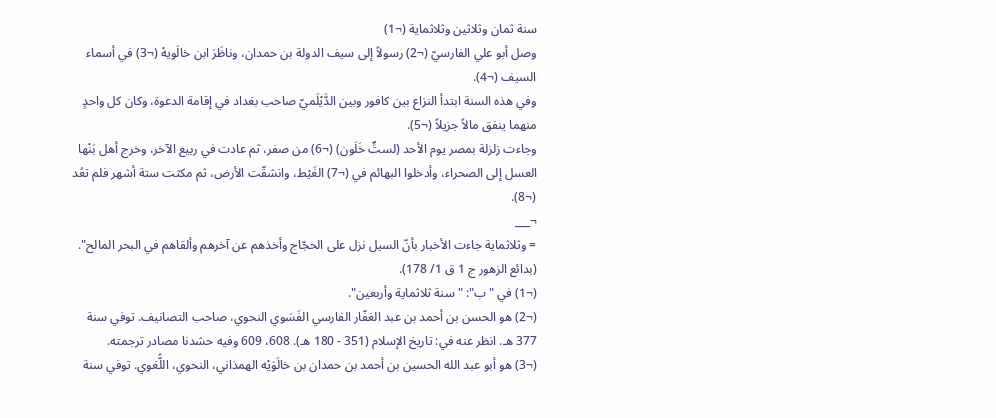سنة ثمان وثلاثين وثلاثماية (¬1)
وصل أبو علي الفارسيّ (¬2) رسولاً إلى سيف الدولة بن حمدان، وناظَرَ ابن خالَويهْ (¬3) في أسماء السيف (¬4).
وفي هذه السنة ابتدأ النزاع بين كافور وبين الدَّيْلَميّ صاحب بغداد في إقامة الدعوة، وكان كل واحدٍ منهما ينفق مالاً جزيلاً (¬5).
وجاءت زلزلة بمصر يوم الأحد (لستٍّ خَلَون) (¬6) من صفر، ثم عادت في ربيع الآخر، وخرج أهل بَنْها العسل إلى الصحراء، وأدخلوا البهائم في (¬7) الغَيْط، وانشقّت الأرض، ثم مكثت ستة أشهر فلم تعُد (¬8).
¬___
= وثلاثماية جاءت الأخبار بأنّ السيل نزل على الحجّاج وأخذهم عن آخرهم وألقاهم في البحر المالح". (بدائع الزهور ج 1 ق 1/ 178).
(¬1) في "ب": "سنة ثلاثماية وأربعين".
(¬2) هو الحسن بن أحمد بن عبد الغفّار الفارسي الفَسَوي النحوي، صاحب التصانيف. توفي سنة 377 هـ. انظر عنه في: تاريخ الإسلام (351 - 180 هـ). 608، 609 وفيه حشدنا مصادر ترجمته.
(¬3) هو أبو عبد الله الحسين بن أحمد بن حمدان بن خالَوَيْه الهمذاني، النحوي، اللُّغوي. توفي سنة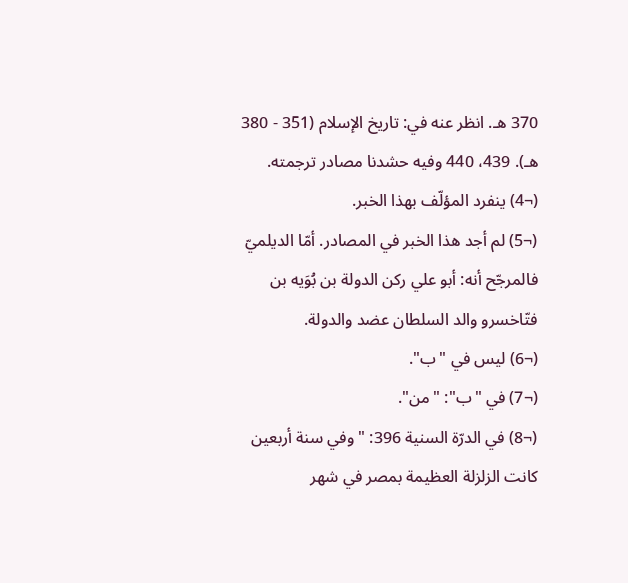370 هـ. انظر عنه في: تاريخ الإسلام (351 - 380 هـ). 439، 440 وفيه حشدنا مصادر ترجمته.
(¬4) ينفرد المؤلّف بهذا الخبر.
(¬5) لم أجد هذا الخبر في المصادر. أمّا الديلميّ فالمرجّح أنه: أبو علي ركن الدولة بن بُوَيه بن فتّاخسرو والد السلطان عضد والدولة.
(¬6) ليس في "ب".
(¬7) في "ب": "من".
(¬8) في الدرّة السنية 396: "وفي سنة أربعين كانت الزلزلة العظيمة بمصر في شهر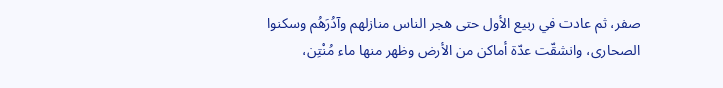صفر، ثم عادت في ربيع الأول حتى هجر الناس منازلهم وآدُرَهُم وسكنوا الصحارى، وانشقّت عدّة أماكن من الأرض وظهر منها ماء مُنْتِن،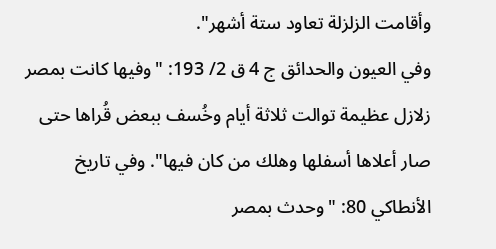وأقامت الزلزلة تعاود ستة أشهر".
وفي العيون والحدائق ج 4 ق 2/ 193: "وفيها كانت بمصر زلازل عظيمة توالت ثلاثة أيام وخُسف ببعض قُراها حتى صار أعلاها أسفلها وهلك من كان فيها". وفي تاريخ الأنطاكي 80: "وحدث بمصر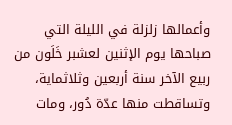وأعمالها زلزلة في الليلة التي صباحها يوم الإثنين لعشبر خَلَون من ربيع الآخر سنة أربعين وثلاثماية، وتساقطت منها عدّة دُور، ومات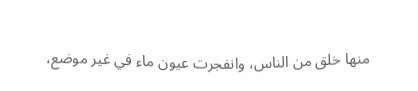منها خلق من الناس، وانفجرت عيون ماء في غير موضع،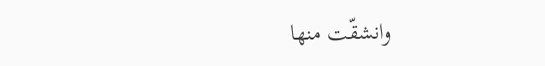وانشقّت منها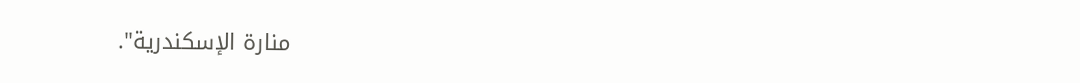منارة الإسكندرية".